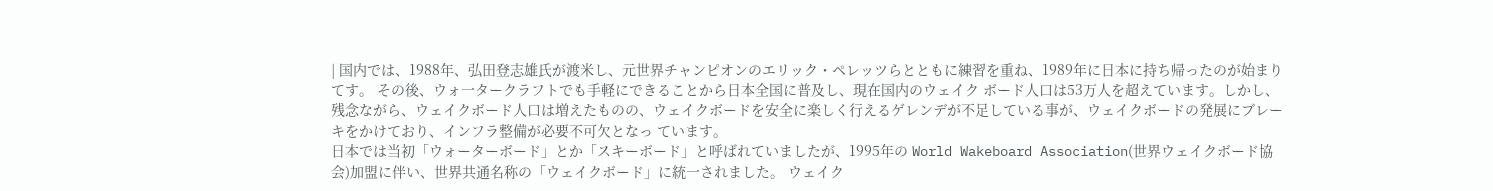| 国内では、1988年、弘田登志雄氏が渡米し、元世界チャンピオンのエリック・ペレッツらとともに練習を重ね、1989年に日本に持ち帰ったのが始まりてす。 その後、ウォ一タークラフトでも手軽にできることから日本全国に普及し、現在国内のウェイク ボード人口は53万人を超えています。しかし、残念ながら、ウェイクボード人口は増えたものの、ウェイクボードを安全に楽しく行えるゲレンデが不足している事が、ウェイクボードの発展にブレーキをかけており、インフラ整備が必要不可欠となっ ています。
日本では当初「ウォーターボード」とか「スキーボード」と呼ばれていましたが、1995年の World Wakeboard Association(世界ウェイクボード協会)加盟に伴い、世界共通名称の「ウェイクボード」に統一されました。 ウェイク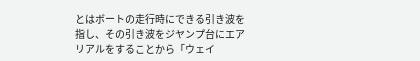とはボートの走行時にできる引き波を指し、その引き波をジヤンプ台にエアリアルをすることから「ウェイ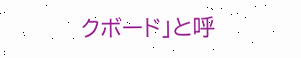クボード」と呼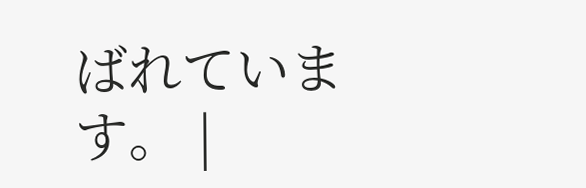ばれています。 |